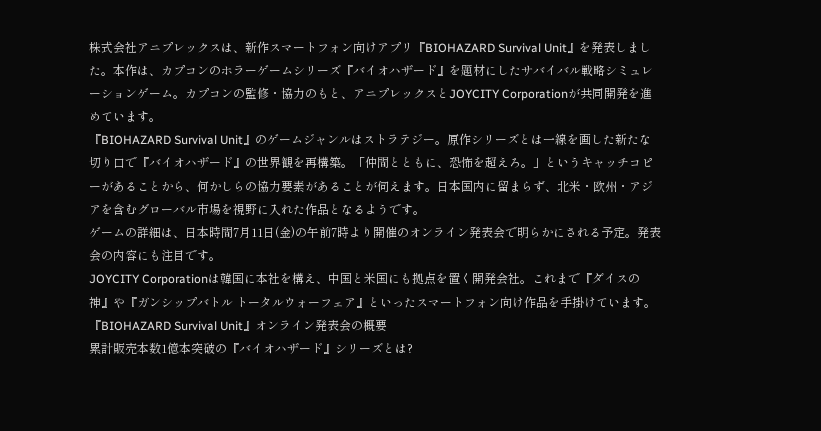株式会社アニプレックスは、新作スマートフォン向けアプリ『BIOHAZARD Survival Unit』を発表しました。本作は、カプコンのホラーゲームシリーズ『バイオハザード』を題材にしたサバイバル戦略シミュレーションゲーム。カプコンの監修・協力のもと、アニプレックスとJOYCITY Corporationが共同開発を進めています。
『BIOHAZARD Survival Unit』のゲームジャンルはストラテジー。原作シリーズとは一線を画した新たな切り口で『バイオハザード』の世界観を再構築。「仲間とともに、恐怖を超えろ。」というキャッチコピーがあることから、何かしらの協力要素があることが伺えます。日本国内に留まらず、北米・欧州・アジアを含むグローバル市場を視野に入れた作品となるようです。
ゲームの詳細は、日本時間7月11日(金)の午前7時より開催のオンライン発表会で明らかにされる予定。発表会の内容にも注目です。
JOYCITY Corporationは韓国に本社を構え、中国と米国にも拠点を置く開発会社。これまで『ダイスの神』や『ガンシップバトル トータルウォーフェア』といったスマートフォン向け作品を手掛けています。
『BIOHAZARD Survival Unit』オンライン発表会の概要
累計販売本数1億本突破の『バイオハザード』シリーズとは?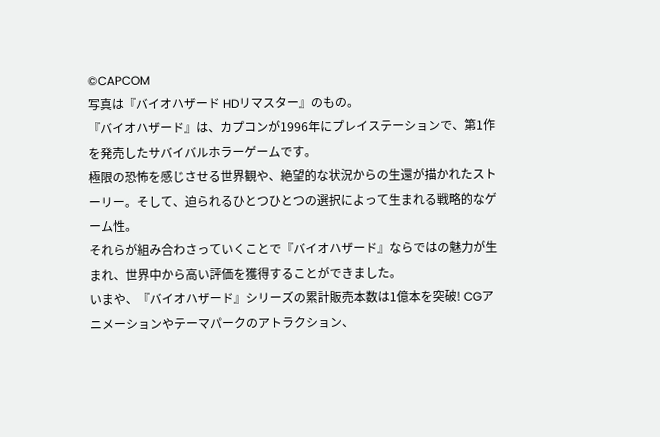©CAPCOM
写真は『バイオハザード HDリマスター』のもの。
『バイオハザード』は、カプコンが1996年にプレイステーションで、第1作を発売したサバイバルホラーゲームです。
極限の恐怖を感じさせる世界観や、絶望的な状況からの生還が描かれたストーリー。そして、迫られるひとつひとつの選択によって生まれる戦略的なゲーム性。
それらが組み合わさっていくことで『バイオハザード』ならではの魅力が生まれ、世界中から高い評価を獲得することができました。
いまや、『バイオハザード』シリーズの累計販売本数は1億本を突破! CGアニメーションやテーマパークのアトラクション、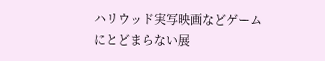ハリウッド実写映画などゲームにとどまらない展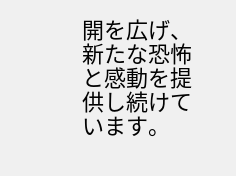開を広げ、新たな恐怖と感動を提供し続けています。